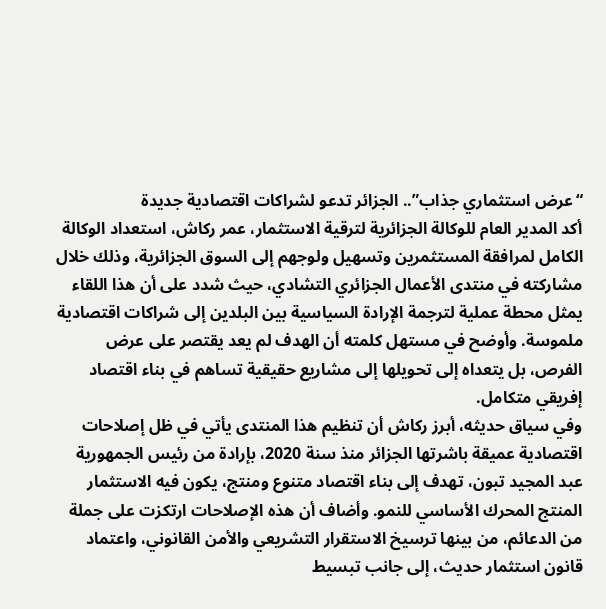“عرض استثماري جذاب”.. الجزائر تدعو لشراكات اقتصادية جديدة
أكد المدير العام للوكالة الجزائرية لترقية الاستثمار، عمر ركاش، استعداد الوكالة الكامل لمرافقة المستثمرين وتسهيل ولوجهم إلى السوق الجزائرية، وذلك خلال مشاركته في منتدى الأعمال الجزائري التشادي، حيث شدد على أن هذا اللقاء يمثل محطة عملية لترجمة الإرادة السياسية بين البلدين إلى شراكات اقتصادية ملموسة. وأوضح في مستهل كلمته أن الهدف لم يعد يقتصر على عرض الفرص، بل يتعداه إلى تحويلها إلى مشاريع حقيقية تساهم في بناء اقتصاد إفريقي متكامل.
وفي سياق حديثه، أبرز ركاش أن تنظيم هذا المنتدى يأتي في ظل إصلاحات اقتصادية عميقة باشرتها الجزائر منذ سنة 2020، بإرادة من رئيس الجمهورية عبد المجيد تبون، تهدف إلى بناء اقتصاد متنوع ومنتج، يكون فيه الاستثمار المنتج المحرك الأساسي للنمو. وأضاف أن هذه الإصلاحات ارتكزت على جملة من الدعائم، من بينها ترسيخ الاستقرار التشريعي والأمن القانوني، واعتماد قانون استثمار حديث، إلى جانب تبسيط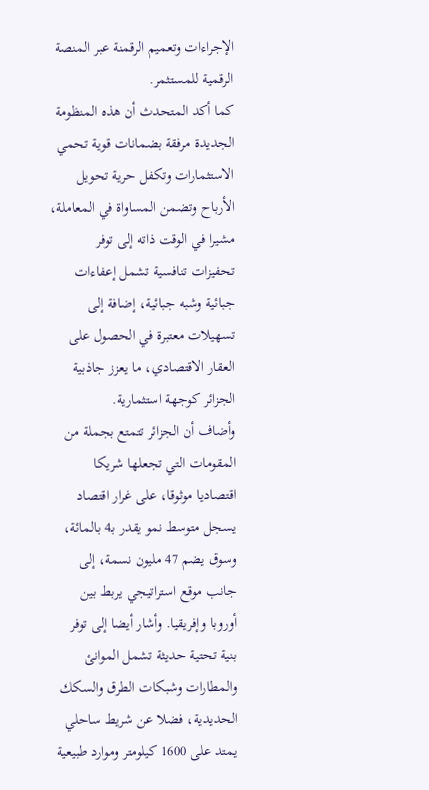الإجراءات وتعميم الرقمنة عبر المنصة الرقمية للمستثمر.
كما أكد المتحدث أن هذه المنظومة الجديدة مرفقة بضمانات قوية تحمي الاستثمارات وتكفل حرية تحويل الأرباح وتضمن المساواة في المعاملة، مشيرا في الوقت ذاته إلى توفر تحفيزات تنافسية تشمل إعفاءات جبائية وشبه جبائية، إضافة إلى تسهيلات معتبرة في الحصول على العقار الاقتصادي، ما يعزز جاذبية الجزائر كوجهة استثمارية.
وأضاف أن الجزائر تتمتع بجملة من المقومات التي تجعلها شريكا اقتصاديا موثوقا، على غرار اقتصاد يسجل متوسط نمو يقدر بـ4 بالمائة، وسوق يضم 47 مليون نسمة، إلى جانب موقع استراتيجي يربط بين أوروبا وإفريقيا. وأشار أيضا إلى توفر بنية تحتية حديثة تشمل الموانئ والمطارات وشبكات الطرق والسكك الحديدية، فضلا عن شريط ساحلي يمتد على 1600 كيلومتر وموارد طبيعية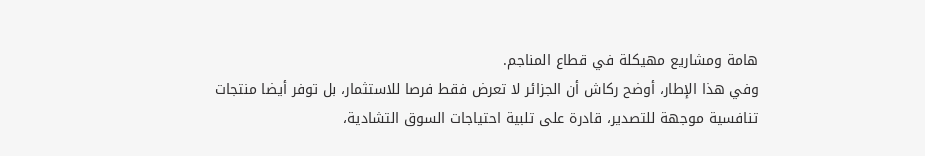هامة ومشاريع مهيكلة في قطاع المناجم.
وفي هذا الإطار، أوضح ركاش أن الجزائر لا تعرض فقط فرصا للاستثمار، بل توفر أيضا منتجات تنافسية موجهة للتصدير، قادرة على تلبية احتياجات السوق التشادية،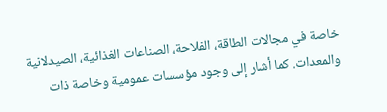خاصة في مجالات الطاقة، الفلاحة، الصناعات الغذائية، الصيدلانية والمعدات. كما أشار إلى وجود مؤسسات عمومية وخاصة ذات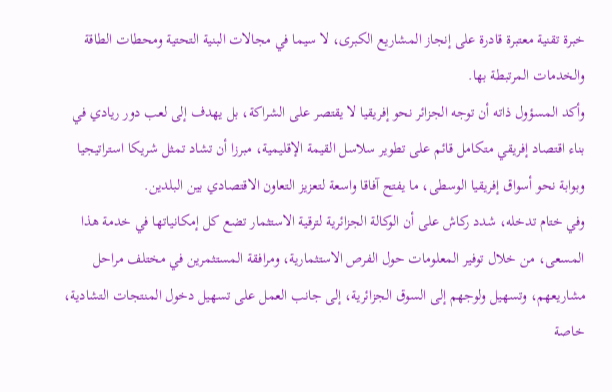خبرة تقنية معتبرة قادرة على إنجاز المشاريع الكبرى، لا سيما في مجالات البنية التحتية ومحطات الطاقة والخدمات المرتبطة بها.
وأكد المسؤول ذاته أن توجه الجزائر نحو إفريقيا لا يقتصر على الشراكة، بل يهدف إلى لعب دور ريادي في بناء اقتصاد إفريقي متكامل قائم على تطوير سلاسل القيمة الإقليمية، مبرزا أن تشاد تمثل شريكا استراتيجيا وبوابة نحو أسواق إفريقيا الوسطى، ما يفتح آفاقا واسعة لتعزيز التعاون الاقتصادي بين البلدين.
وفي ختام تدخله، شدد ركاش على أن الوكالة الجزائرية لترقية الاستثمار تضع كل إمكانياتها في خدمة هذا المسعى، من خلال توفير المعلومات حول الفرص الاستثمارية، ومرافقة المستثمرين في مختلف مراحل مشاريعهم، وتسهيل ولوجهم إلى السوق الجزائرية، إلى جانب العمل على تسهيل دخول المنتجات التشادية، خاصة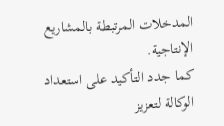المدخلات المرتبطة بالمشاريع الإنتاجية.
كما جدد التأكيد على استعداد الوكالة لتعزيز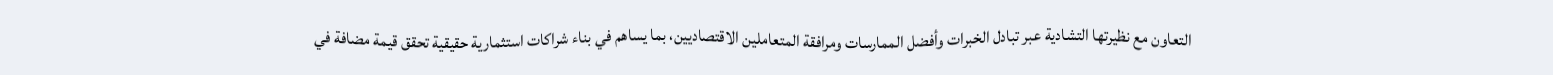التعاون مع نظيرتها التشادية عبر تبادل الخبرات وأفضل الممارسات ومرافقة المتعاملين الاقتصاديين، بما يساهم في بناء شراكات استثمارية حقيقية تحقق قيمة مضافة في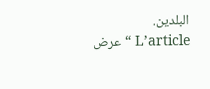البلدين.
L’article “عرض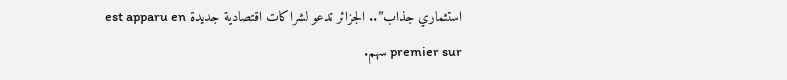استثماري جذاب”.. الجزائر تدعو لشراكات اقتصادية جديدة est apparu en premier sur سهم.